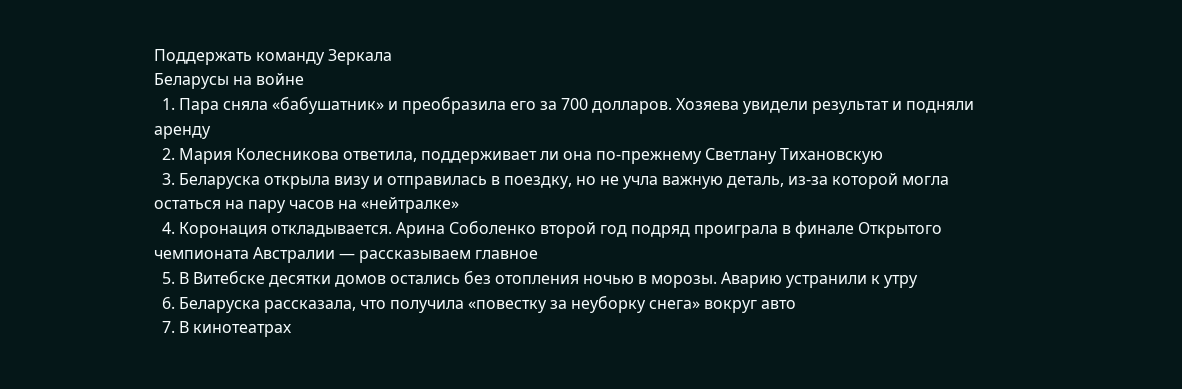Поддержать команду Зеркала
Беларусы на войне
  1. Пара сняла «бабушатник» и преобразила его за 700 долларов. Хозяева увидели результат и подняли аренду
  2. Мария Колесникова ответила, поддерживает ли она по-прежнему Светлану Тихановскую
  3. Беларуска открыла визу и отправилась в поездку, но не учла важную деталь, из-за которой могла остаться на пару часов на «нейтралке»
  4. Коронация откладывается. Арина Соболенко второй год подряд проиграла в финале Открытого чемпионата Австралии — рассказываем главное
  5. В Витебске десятки домов остались без отопления ночью в морозы. Аварию устранили к утру
  6. Беларуска рассказала, что получила «повестку за неуборку снега» вокруг авто
  7. В кинотеатрах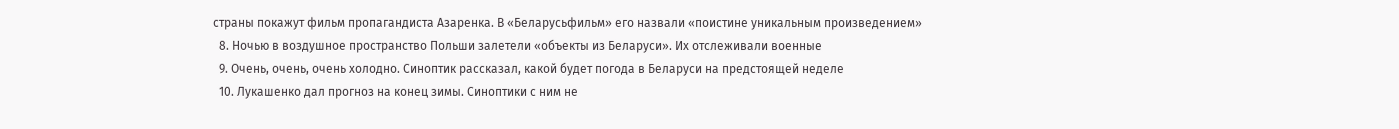страны покажут фильм пропагандиста Азаренка. В «Беларусьфильм» его назвали «поистине уникальным произведением»
  8. Ночью в воздушное пространство Польши залетели «объекты из Беларуси». Их отслеживали военные
  9. Очень, очень, очень холодно. Синоптик рассказал, какой будет погода в Беларуси на предстоящей неделе
  10. Лукашенко дал прогноз на конец зимы. Синоптики с ним не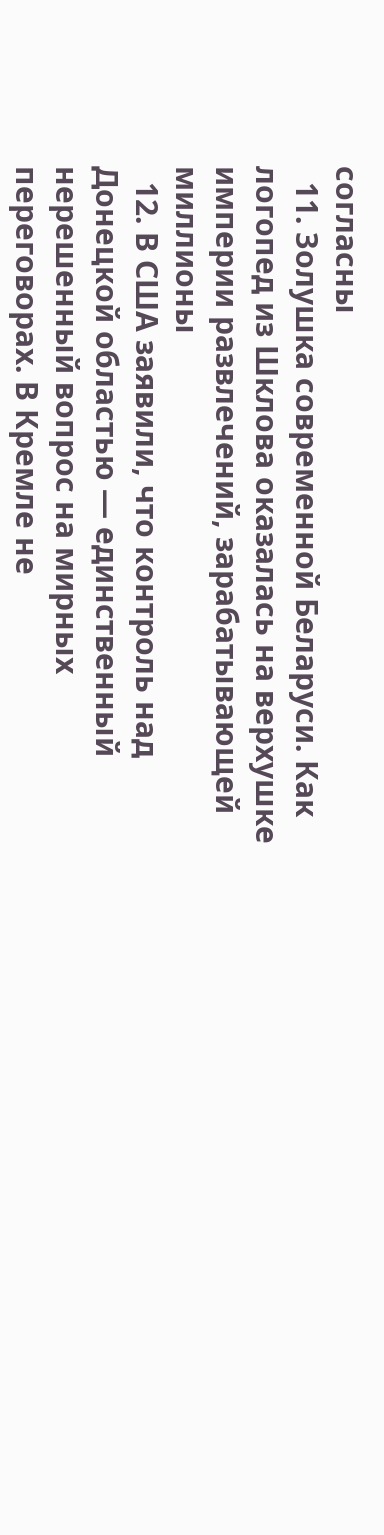согласны
  11. Золушка современной Беларуси. Как логопед из Шклова оказалась на верхушке империи развлечений, зарабатывающей миллионы
  12. В США заявили, что контроль над Донецкой областью — единственный нерешенный вопрос на мирных переговорах. В Кремле не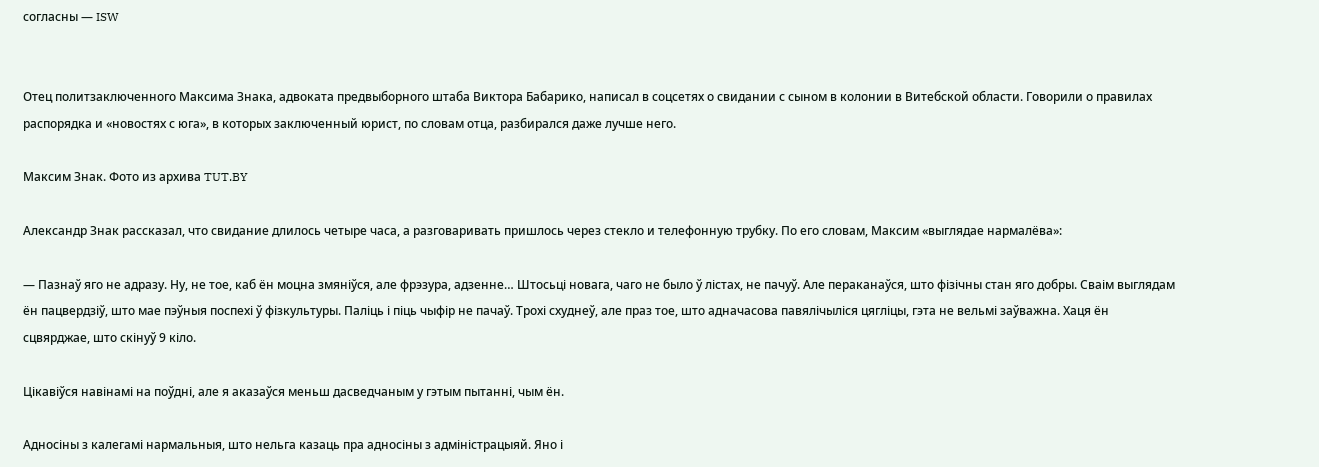согласны — ISW


Отец политзаключенного Максима Знака, адвоката предвыборного штаба Виктора Бабарико, написал в соцсетях о свидании с сыном в колонии в Витебской области. Говорили о правилах распорядка и «новостях с юга», в которых заключенный юрист, по словам отца, разбирался даже лучше него.

Максим Знак. Фото из архива TUT.BY

Александр Знак рассказал, что свидание длилось четыре часа, а разговаривать пришлось через стекло и телефонную трубку. По его словам, Максим «выглядае нармалёва»:

— Пазнаў яго не адразу. Ну, не тое, каб ён моцна змяніўся, але фрэзура, адзенне… Штосьці новага, чаго не было ў лістах, не пачуў. Але пераканаўся, што фізічны стан яго добры. Сваім выглядам ён пацвердзіў, што мае пэўныя поспехі ў фізкультуры. Паліць і піць чыфір не пачаў. Трохі схуднеў, але праз тое, што адначасова павялічыліся цягліцы, гэта не вельмі заўважна. Хаця ён сцвярджае, што скінуў 9 кіло.

Цікавіўся навінамі на поўдні, але я аказаўся меньш дасведчаным у гэтым пытанні, чым ён.

Адносіны з калегамі нармальныя, што нельга казаць пра адносіны з адміністрацыяй. Яно і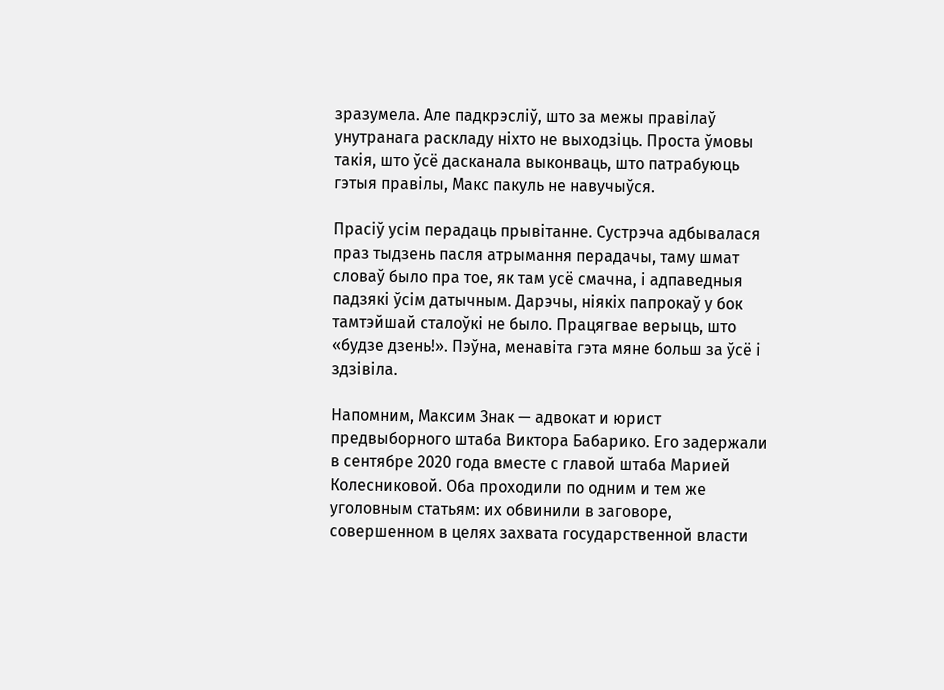зразумела. Але падкрэсліў, што за межы правілаў унутранага раскладу ніхто не выходзіць. Проста ўмовы такія, што ўсё дасканала выконваць, што патрабуюць гэтыя правілы, Макс пакуль не навучыўся.

Прасіў усім перадаць прывітанне. Сустрэча адбывалася праз тыдзень пасля атрымання перадачы, таму шмат словаў было пра тое, як там усё смачна, і адпаведныя падзякі ўсім датычным. Дарэчы, ніякіх папрокаў у бок тамтэйшай сталоўкі не было. Працягвае верыць, што «будзе дзень!». Пэўна, менавіта гэта мяне больш за ўсё і здзівіла.

Напомним, Максим Знак — адвокат и юрист предвыборного штаба Виктора Бабарико. Его задержали в сентябре 2020 года вместе с главой штаба Марией Колесниковой. Оба проходили по одним и тем же уголовным статьям: их обвинили в заговоре, совершенном в целях захвата государственной власти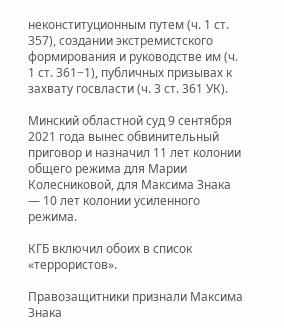неконституционным путем (ч. 1 ст. 357), создании экстремистского формирования и руководстве им (ч. 1 ст. 361−1), публичных призывах к захвату госвласти (ч. 3 ст. 361 УК).

Минский областной суд 9 сентября 2021 года вынес обвинительный приговор и назначил 11 лет колонии общего режима для Марии Колесниковой, для Максима Знака — 10 лет колонии усиленного режима.

КГБ включил обоих в список «террористов».

Правозащитники признали Максима Знака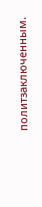политзаключенным.